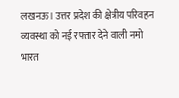लखनऊ। उत्तर प्रदेश की क्षेत्रीय परिवहन व्यवस्था को नई रफ्तार देने वाली नमो भारत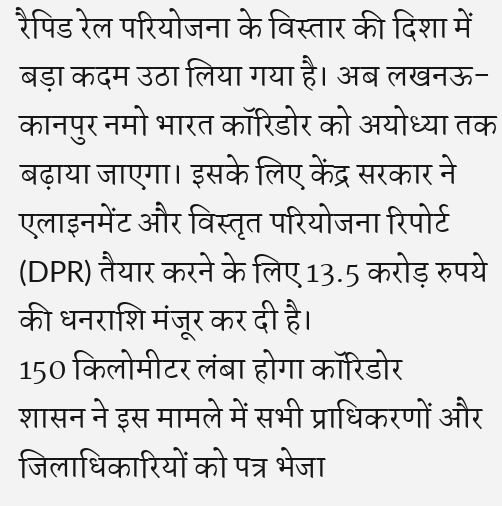रैपिड रेल परियोजना के विस्तार की दिशा में बड़ा कदम उठा लिया गया है। अब लखनऊ-कानपुर नमो भारत कॉरिडोर को अयोध्या तक बढ़ाया जाएगा। इसके लिए केंद्र सरकार ने एलाइनमेंट और विस्तृत परियोजना रिपोर्ट (DPR) तैयार करने के लिए 13.5 करोड़ रुपये की धनराशि मंजूर कर दी है।
150 किलोमीटर लंबा होगा कॉरिडोर
शासन ने इस मामले में सभी प्राधिकरणों और जिलाधिकारियों को पत्र भेजा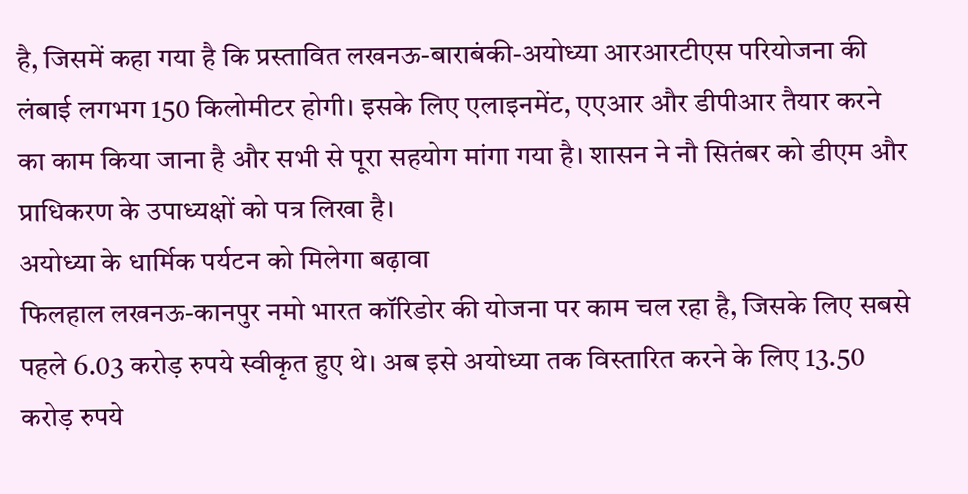है, जिसमें कहा गया है कि प्रस्तावित लखनऊ-बाराबंकी-अयोध्या आरआरटीएस परियोजना की लंबाई लगभग 150 किलोमीटर होगी। इसके लिए एलाइनमेंट, एएआर और डीपीआर तैयार करने का काम किया जाना है और सभी से पूरा सहयोग मांगा गया है। शासन ने नौ सितंबर को डीएम और प्राधिकरण के उपाध्यक्षों को पत्र लिखा है।
अयोध्या के धार्मिक पर्यटन को मिलेगा बढ़ावा
फिलहाल लखनऊ-कानपुर नमो भारत कॉरिडोर की योजना पर काम चल रहा है, जिसके लिए सबसे पहले 6.03 करोड़ रुपये स्वीकृत हुए थे। अब इसे अयोध्या तक विस्तारित करने के लिए 13.50 करोड़ रुपये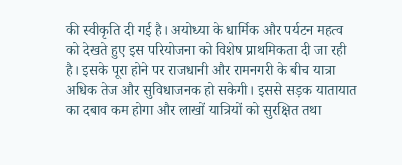की स्वीकृति दी गई है। अयोध्या के धार्मिक और पर्यटन महत्व को देखते हुए इस परियोजना को विशेष प्राथमिकता दी जा रही है। इसके पूरा होने पर राजधानी और रामनगरी के बीच यात्रा अधिक तेज और सुविधाजनक हो सकेगी। इससे सड़क यातायात का दबाव कम होगा और लाखों यात्रियों को सुरक्षित तथा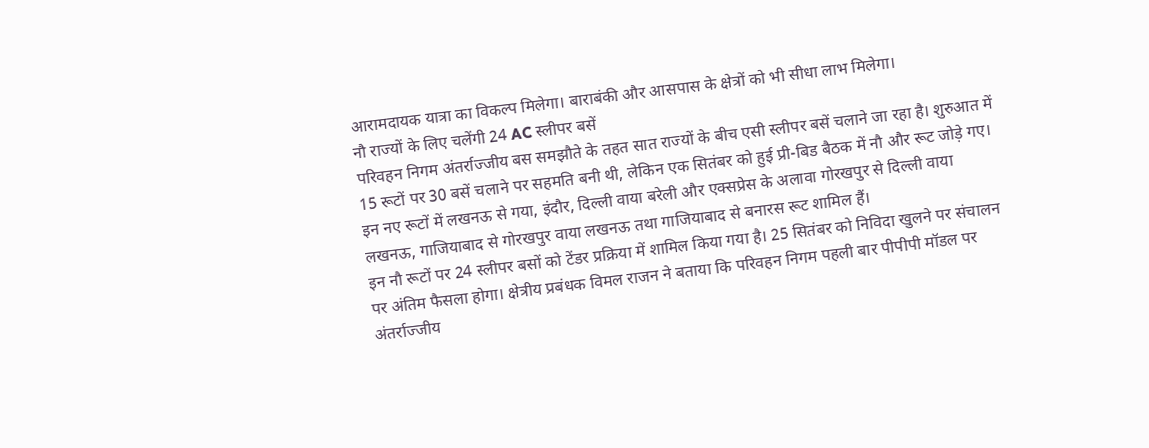आरामदायक यात्रा का विकल्प मिलेगा। बाराबंकी और आसपास के क्षेत्रों को भी सीधा लाभ मिलेगा।
नौ राज्यों के लिए चलेंगी 24 AC स्लीपर बसें
परिवहन निगम अंतर्राज्जीय बस समझौते के तहत सात राज्यों के बीच एसी स्लीपर बसें चलाने जा रहा है। शुरुआत में 15 रूटों पर 30 बसें चलाने पर सहमति बनी थी, लेकिन एक सितंबर को हुई प्री-बिड बैठक में नौ और रूट जोड़े गए। इन नए रूटों में लखनऊ से गया, इंदौर, दिल्ली वाया बरेली और एक्सप्रेस के अलावा गोरखपुर से दिल्ली वाया लखनऊ, गाजियाबाद से गोरखपुर वाया लखनऊ तथा गाजियाबाद से बनारस रूट शामिल हैं।
इन नौ रूटों पर 24 स्लीपर बसों को टेंडर प्रक्रिया में शामिल किया गया है। 25 सितंबर को निविदा खुलने पर संचालन पर अंतिम फैसला होगा। क्षेत्रीय प्रबंधक विमल राजन ने बताया कि परिवहन निगम पहली बार पीपीपी मॉडल पर अंतर्राज्जीय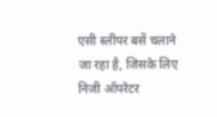एसी स्लीपर बसें चलाने जा रहा है, जिसके लिए निजी ऑपरेटर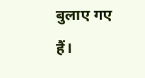बुलाए गए हैं।